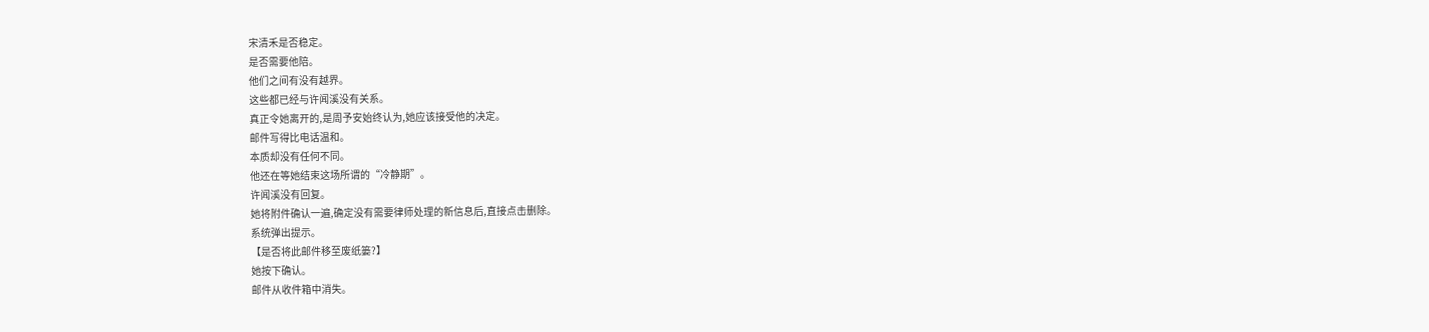宋清禾是否稳定。
是否需要他陪。
他们之间有没有越界。
这些都已经与许闻溪没有关系。
真正令她离开的,是周予安始终认为,她应该接受他的决定。
邮件写得比电话温和。
本质却没有任何不同。
他还在等她结束这场所谓的“冷静期”。
许闻溪没有回复。
她将附件确认一遍,确定没有需要律师处理的新信息后,直接点击删除。
系统弹出提示。
【是否将此邮件移至废纸篓?】
她按下确认。
邮件从收件箱中消失。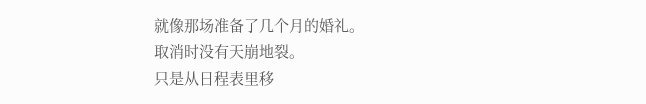就像那场准备了几个月的婚礼。
取消时没有天崩地裂。
只是从日程表里移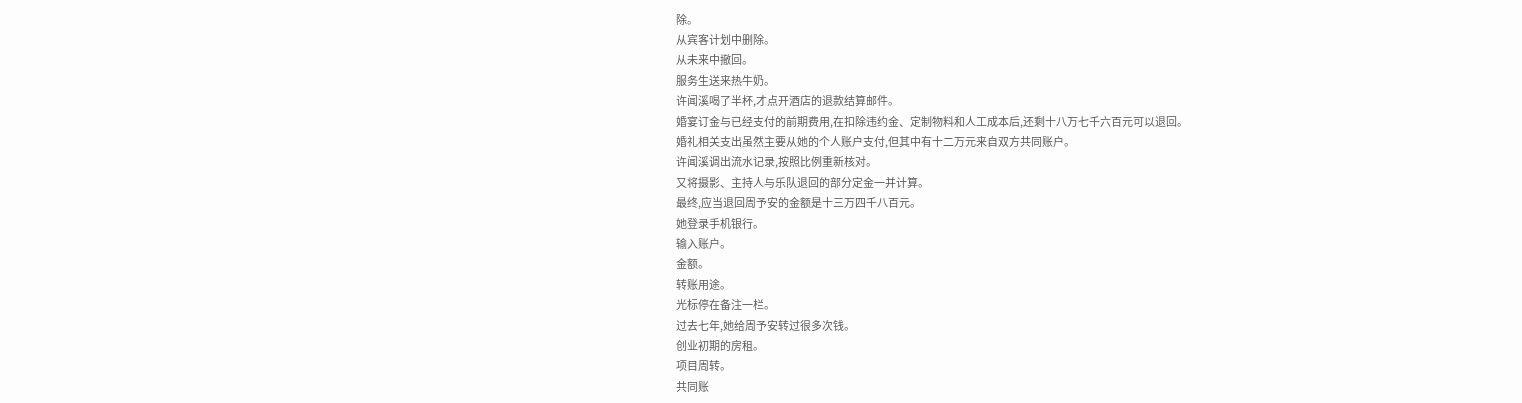除。
从宾客计划中删除。
从未来中撤回。
服务生送来热牛奶。
许闻溪喝了半杯,才点开酒店的退款结算邮件。
婚宴订金与已经支付的前期费用,在扣除违约金、定制物料和人工成本后,还剩十八万七千六百元可以退回。
婚礼相关支出虽然主要从她的个人账户支付,但其中有十二万元来自双方共同账户。
许闻溪调出流水记录,按照比例重新核对。
又将摄影、主持人与乐队退回的部分定金一并计算。
最终,应当退回周予安的金额是十三万四千八百元。
她登录手机银行。
输入账户。
金额。
转账用途。
光标停在备注一栏。
过去七年,她给周予安转过很多次钱。
创业初期的房租。
项目周转。
共同账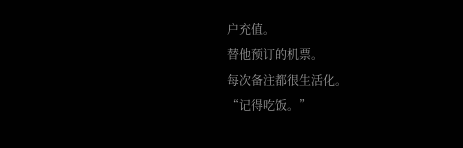户充值。
替他预订的机票。
每次备注都很生活化。
“记得吃饭。”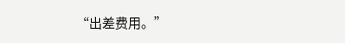“出差费用。”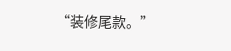“装修尾款。”